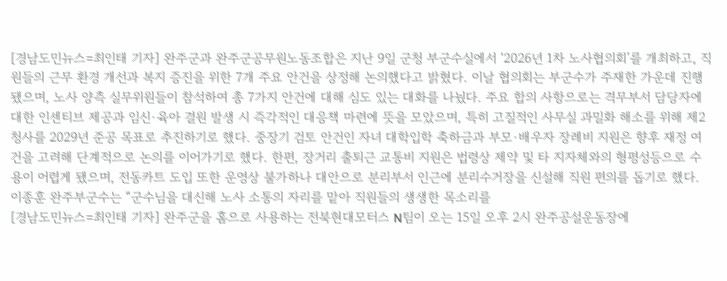[경남도민뉴스=최인태 기자] 완주군과 완주군공무원노동조합은 지난 9일 군청 부군수실에서 ‘2026년 1차 노사협의회’를 개최하고, 직원들의 근무 환경 개선과 복지 증진을 위한 7개 주요 안건을 상정해 논의했다고 밝혔다. 이날 협의회는 부군수가 주재한 가운데 진행됐으며, 노사 양측 실무위원들이 참석하여 총 7가지 안건에 대해 심도 있는 대화를 나눴다. 주요 합의 사항으로는 격무부서 담당자에 대한 인센티브 제공과 임신·육아 결원 발생 시 즉각적인 대응책 마련에 뜻을 모았으며, 특히 고질적인 사무실 과밀화 해소를 위해 제2청사를 2029년 준공 목표로 추진하기로 했다. 중장기 검토 안건인 자녀 대학입학 축하금과 부모·배우자 장례비 지원은 향후 재정 여건을 고려해 단계적으로 논의를 이어가기로 했다. 한편, 장거리 출퇴근 교통비 지원은 법령상 제약 및 타 지자체와의 형평성등으로 수용이 어렵게 됐으며, 전동카트 도입 또한 운영상 불가하나 대안으로 분리부서 인근에 분리수거장을 신설해 직원 편의를 돕기로 했다. 이종훈 완주부군수는 “군수님을 대신해 노사 소통의 자리를 맡아 직원들의 생생한 목소리를
[경남도민뉴스=최인태 기자] 완주군을 홈으로 사용하는 전북현대모터스 N팀이 오는 15일 오후 2시 완주공설운동장에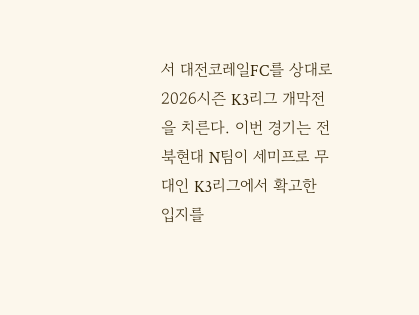서 대전코레일FC를 상대로 2026시즌 K3리그 개막전을 치른다. 이번 경기는 전북현대 N팀이 세미프로 무대인 K3리그에서 확고한 입지를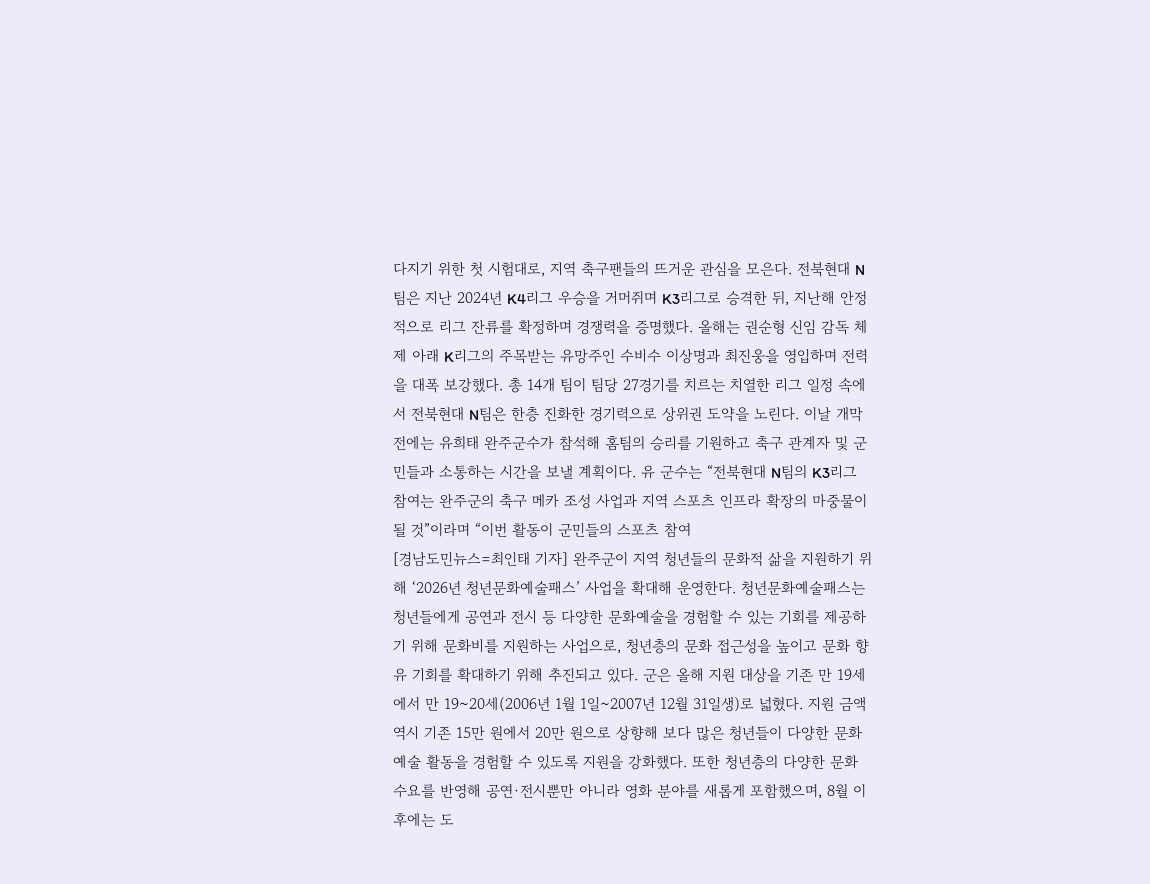다지기 위한 첫 시험대로, 지역 축구팬들의 뜨거운 관심을 모은다. 전북현대 N팀은 지난 2024년 K4리그 우승을 거머쥐며 K3리그로 승격한 뒤, 지난해 안정적으로 리그 잔류를 확정하며 경쟁력을 증명했다. 올해는 권순형 신임 감독 체제 아래 K리그의 주목받는 유망주인 수비수 이상명과 최진웅을 영입하며 전력을 대폭 보강했다. 총 14개 팀이 팀당 27경기를 치르는 치열한 리그 일정 속에서 전북현대 N팀은 한층 진화한 경기력으로 상위권 도약을 노린다. 이날 개막전에는 유희태 완주군수가 참석해 홈팀의 승리를 기원하고 축구 관계자 및 군민들과 소통하는 시간을 보낼 계획이다. 유 군수는 “전북현대 N팀의 K3리그 참여는 완주군의 축구 메카 조성 사업과 지역 스포츠 인프라 확장의 마중물이 될 것”이라며 “이번 활동이 군민들의 스포츠 참여
[경남도민뉴스=최인태 기자] 완주군이 지역 청년들의 문화적 삶을 지원하기 위해 ‘2026년 청년문화예술패스’ 사업을 확대해 운영한다. 청년문화예술패스는 청년들에게 공연과 전시 등 다양한 문화예술을 경험할 수 있는 기회를 제공하기 위해 문화비를 지원하는 사업으로, 청년층의 문화 접근성을 높이고 문화 향유 기회를 확대하기 위해 추진되고 있다. 군은 올해 지원 대상을 기존 만 19세에서 만 19~20세(2006년 1월 1일~2007년 12월 31일생)로 넓혔다. 지원 금액 역시 기존 15만 원에서 20만 원으로 상향해 보다 많은 청년들이 다양한 문화예술 활동을 경험할 수 있도록 지원을 강화했다. 또한 청년층의 다양한 문화 수요를 반영해 공연·전시뿐만 아니라 영화 분야를 새롭게 포함했으며, 8월 이후에는 도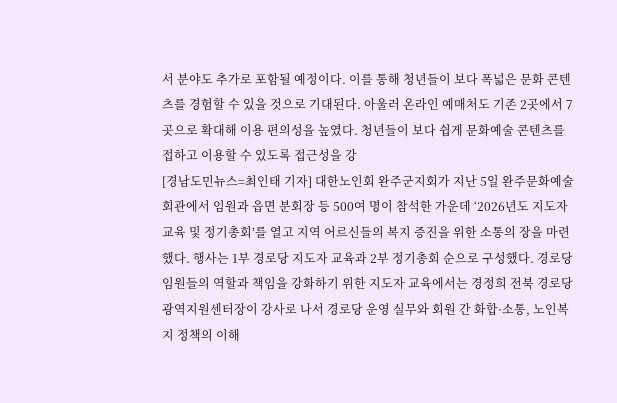서 분야도 추가로 포함될 예정이다. 이를 통해 청년들이 보다 폭넓은 문화 콘텐츠를 경험할 수 있을 것으로 기대된다. 아울러 온라인 예매처도 기존 2곳에서 7곳으로 확대해 이용 편의성을 높였다. 청년들이 보다 쉽게 문화예술 콘텐츠를 접하고 이용할 수 있도록 접근성을 강
[경남도민뉴스=최인태 기자] 대한노인회 완주군지회가 지난 5일 완주문화예술회관에서 임원과 읍면 분회장 등 500여 명이 참석한 가운데 ‘2026년도 지도자 교육 및 정기총회’를 열고 지역 어르신들의 복지 증진을 위한 소통의 장을 마련했다. 행사는 1부 경로당 지도자 교육과 2부 정기총회 순으로 구성했다. 경로당 임원들의 역할과 책임을 강화하기 위한 지도자 교육에서는 경정희 전북 경로당광역지원센터장이 강사로 나서 경로당 운영 실무와 회원 간 화합·소통, 노인복지 정책의 이해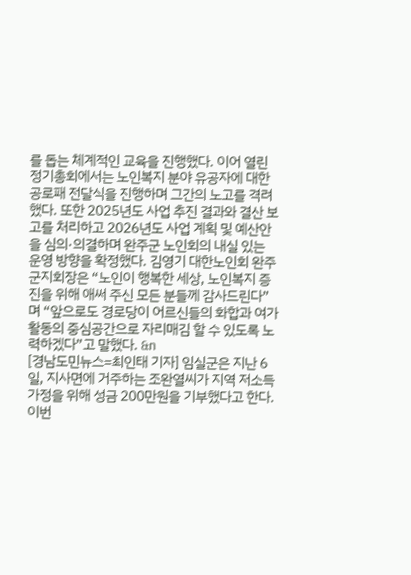를 돕는 체계적인 교육을 진행했다. 이어 열린 정기총회에서는 노인복지 분야 유공자에 대한 공로패 전달식을 진행하며 그간의 노고를 격려했다. 또한 2025년도 사업 추진 결과와 결산 보고를 처리하고 2026년도 사업 계획 및 예산안을 심의·의결하며 완주군 노인회의 내실 있는 운영 방향을 확정했다. 김영기 대한노인회 완주군지회장은 “노인이 행복한 세상, 노인복지 증진을 위해 애써 주신 모든 분들께 감사드린다”며 “앞으로도 경로당이 어르신들의 화합과 여가 활동의 중심공간으로 자리매김 할 수 있도록 노력하겠다”고 말했다. &n
[경남도민뉴스=최인태 기자] 임실군은 지난 6일, 지사면에 거주하는 조완열씨가 지역 저소득가정을 위해 성금 200만원을 기부했다고 한다. 이번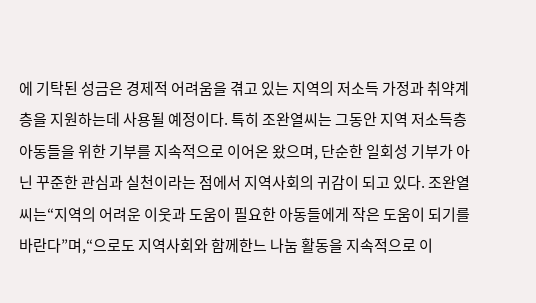에 기탁된 성금은 경제적 어려움을 겪고 있는 지역의 저소득 가정과 취약계층을 지원하는데 사용될 예정이다. 특히 조완열씨는 그동안 지역 저소득층 아동들을 위한 기부를 지속적으로 이어온 왔으며, 단순한 일회성 기부가 아닌 꾸준한 관심과 실천이라는 점에서 지역사회의 귀감이 되고 있다. 조완열씨는“지역의 어려운 이웃과 도움이 필요한 아동들에게 작은 도움이 되기를 바란다”며,“으로도 지역사회와 함께한느 나눔 활동을 지속적으로 이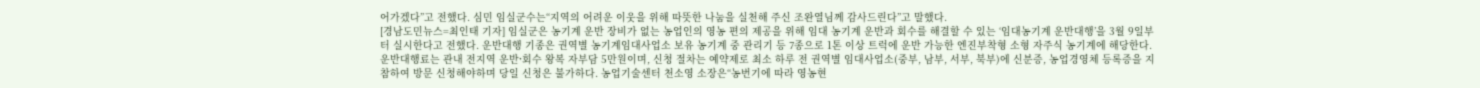어가겠다”고 전했다. 심민 임실군수는“지역의 어려운 이웃을 위해 따뜻한 나눔을 실천해 주신 조완열님께 감사드린다”고 말했다.
[경남도민뉴스=최인태 기자] 임실군은 농기계 운반 장비가 없는 농업인의 영농 편의 제공을 위해 임대 농기계 운반과 회수를 해결할 수 있는 ‘임대농기계 운반대행’을 3월 9일부터 실시한다고 전했다. 운반대행 기종은 권역별 농기계임대사업소 보유 농기계 중 관리기 등 7종으로 1톤 이상 트럭에 운반 가능한 엔진부착형 소형 자주식 농기계에 해당한다. 운반대행료는 관내 전지역 운반ˑ회수 왕복 자부담 5만원이며, 신청 절차는 예약제로 최소 하루 전 권역별 임대사업소(중부, 남부, 서부, 북부)에 신분증, 농업경영체 등록증을 지참하여 방문 신청해야하며 당일 신청은 불가하다. 농업기술센터 천소영 소장은“농번기에 따라 영농현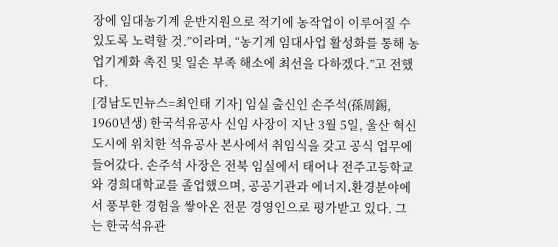장에 임대농기계 운반지원으로 적기에 농작업이 이루어질 수 있도록 노력할 것.”이라며, “농기계 임대사업 활성화를 통해 농업기계화 촉진 및 일손 부족 해소에 최선을 다하겠다.”고 전했다.
[경남도민뉴스=최인태 기자] 임실 출신인 손주석(孫周錫, 1960년생) 한국석유공사 신임 사장이 지난 3월 5일, 울산 혁신도시에 위치한 석유공사 본사에서 취임식을 갖고 공식 업무에 들어갔다. 손주석 사장은 전북 임실에서 태어나 전주고등학교와 경희대학교를 졸업했으며, 공공기관과 에너지․환경분야에서 풍부한 경험을 쌓아온 전문 경영인으로 평가받고 있다. 그는 한국석유관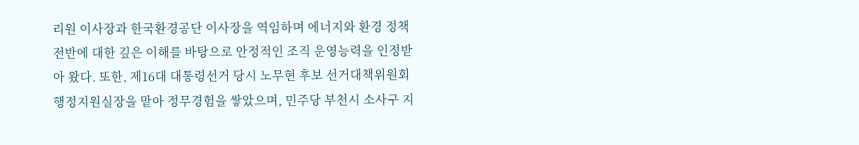리원 이사장과 한국환경공단 이사장을 역임하며 에너지와 환경 정책 전반에 대한 깊은 이해를 바탕으로 안정적인 조직 운영능력을 인정받아 왔다. 또한, 제16대 대통령선거 당시 노무현 후보 선거대책위원회 행정지원실장을 맡아 정무경험을 쌓았으며, 민주당 부천시 소사구 지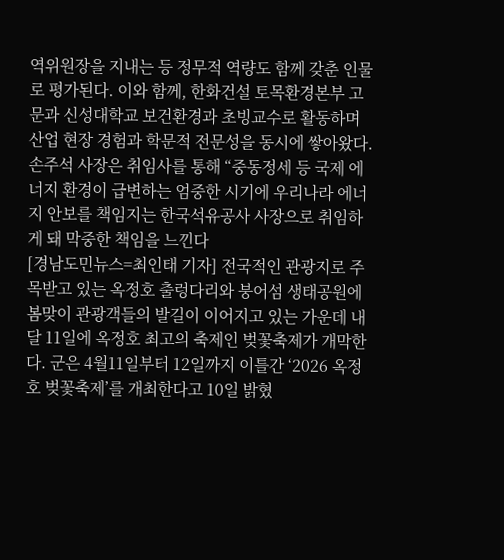역위원장을 지내는 등 정무적 역량도 함께 갖춘 인물로 평가된다. 이와 함께, 한화건설 토목환경본부 고문과 신성대학교 보건환경과 초빙교수로 활동하며 산업 현장 경험과 학문적 전문성을 동시에 쌓아왔다. 손주석 사장은 취임사를 통해 “중동정세 등 국제 에너지 환경이 급변하는 엄중한 시기에 우리나라 에너지 안보를 책임지는 한국석유공사 사장으로 취임하게 돼 막중한 책임을 느낀다
[경남도민뉴스=최인태 기자] 전국적인 관광지로 주목받고 있는 옥정호 출렁다리와 붕어섬 생태공원에 봄맞이 관광객들의 발길이 이어지고 있는 가운데 내달 11일에 옥정호 최고의 축제인 벚꽃축제가 개막한다. 군은 4월11일부터 12일까지 이틀간 ‘2026 옥정호 벚꽃축제’를 개최한다고 10일 밝혔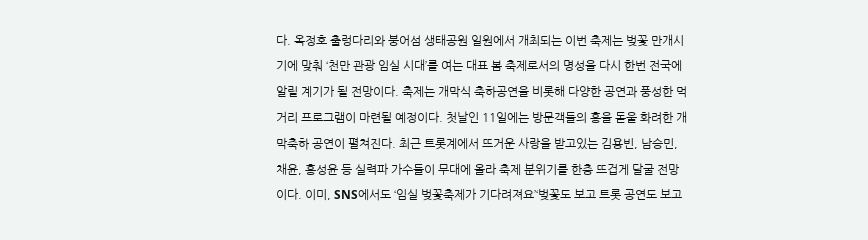다. 옥정호 출렁다리와 붕어섬 생태공원 일원에서 개최되는 이번 축제는 벚꽃 만개시기에 맞춰 ‘천만 관광 임실 시대’를 여는 대표 봄 축제로서의 명성을 다시 한번 전국에 알릴 계기가 될 전망이다. 축제는 개막식 축하공연을 비롯해 다양한 공연과 풍성한 먹거리 프로그램이 마련될 예정이다. 첫날인 11일에는 방문객들의 흥을 돋울 화려한 개막축하 공연이 펼쳐진다. 최근 트롯계에서 뜨거운 사랑을 받고있는 김용빈, 남승민, 채윤, 홍성윤 등 실력파 가수들이 무대에 올라 축제 분위기를 한층 뜨겁게 달굴 전망이다. 이미, SNS에서도 ‘임실 벚꽃축제가 기다려져요’‘벚꽃도 보고 트롯 공연도 보고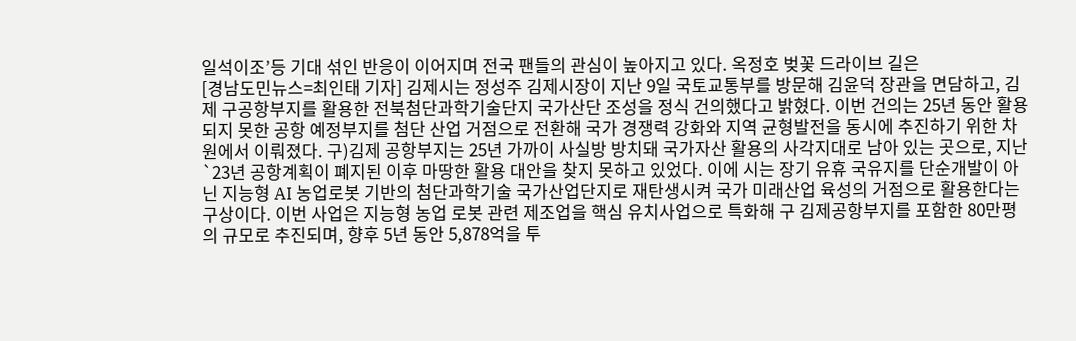일석이조’등 기대 섞인 반응이 이어지며 전국 팬들의 관심이 높아지고 있다. 옥정호 벚꽃 드라이브 길은
[경남도민뉴스=최인태 기자] 김제시는 정성주 김제시장이 지난 9일 국토교통부를 방문해 김윤덕 장관을 면담하고, 김제 구공항부지를 활용한 전북첨단과학기술단지 국가산단 조성을 정식 건의했다고 밝혔다. 이번 건의는 25년 동안 활용되지 못한 공항 예정부지를 첨단 산업 거점으로 전환해 국가 경쟁력 강화와 지역 균형발전을 동시에 추진하기 위한 차원에서 이뤄졌다. 구)김제 공항부지는 25년 가까이 사실방 방치돼 국가자산 활용의 사각지대로 남아 있는 곳으로, 지난 `23년 공항계획이 폐지된 이후 마땅한 활용 대안을 찾지 못하고 있었다. 이에 시는 장기 유휴 국유지를 단순개발이 아닌 지능형 AI 농업로봇 기반의 첨단과학기술 국가산업단지로 재탄생시켜 국가 미래산업 육성의 거점으로 활용한다는 구상이다. 이번 사업은 지능형 농업 로봇 관련 제조업을 핵심 유치사업으로 특화해 구 김제공항부지를 포함한 80만평의 규모로 추진되며, 향후 5년 동안 5,878억을 투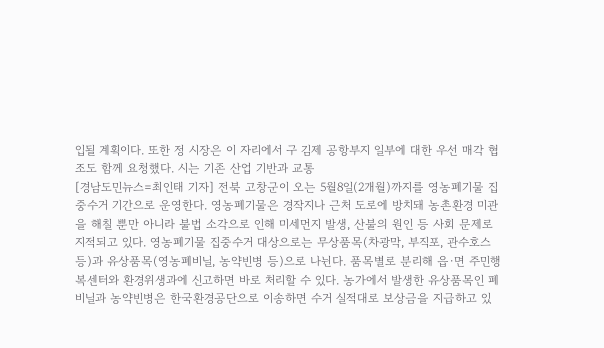입될 계획이다. 또한 정 시장은 이 자리에서 구 김제 공항부지 일부에 대한 우선 매각 협조도 함께 요청했다. 시는 기존 산업 기반과 교통
[경남도민뉴스=최인태 기자] 전북 고창군이 오는 5월8일(2개월)까지를 영농폐기물 집중수거 기간으로 운영한다. 영농폐기물은 경작지나 근처 도로에 방치돼 농촌환경 미관을 해칠 뿐만 아니라 불법 소각으로 인해 미세먼지 발생, 산불의 원인 등 사회 문제로 지적되고 있다. 영농폐기물 집중수거 대상으로는 무상품목(차광막, 부직포, 관수호스 등)과 유상품목(영농폐비닐, 농약빈병 등)으로 나뉜다. 품목별로 분리해 읍·면 주민행복센터와 환경위생과에 신고하면 바로 처리할 수 있다. 농가에서 발생한 유상품목인 폐비닐과 농약빈병은 한국환경공단으로 이송하면 수거 실적대로 보상금을 지급하고 있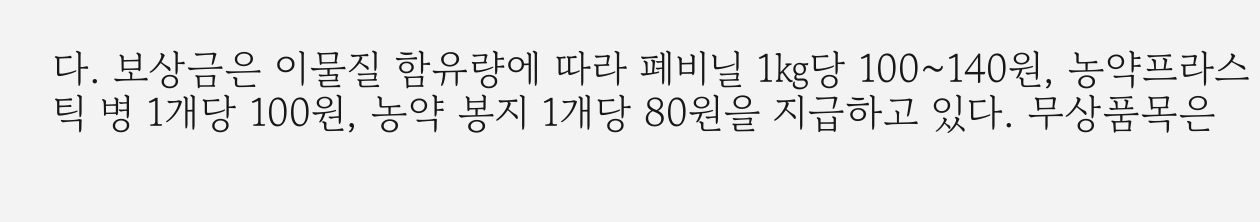다. 보상금은 이물질 함유량에 따라 폐비닐 1㎏당 100~140원, 농약프라스틱 병 1개당 100원, 농약 봉지 1개당 80원을 지급하고 있다. 무상품목은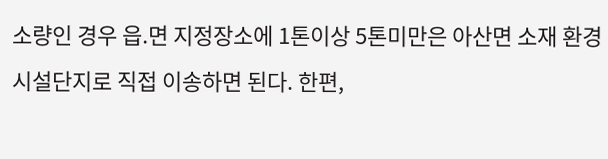소량인 경우 읍.면 지정장소에 1톤이상 5톤미만은 아산면 소재 환경시설단지로 직접 이송하면 된다. 한편,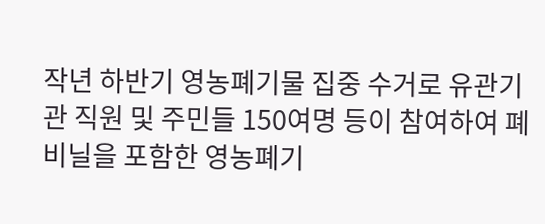작년 하반기 영농폐기물 집중 수거로 유관기관 직원 및 주민들 150여명 등이 참여하여 폐비닐을 포함한 영농폐기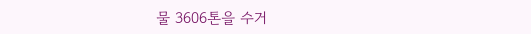물 3606톤을 수거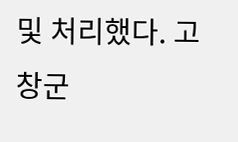및 처리했다. 고창군